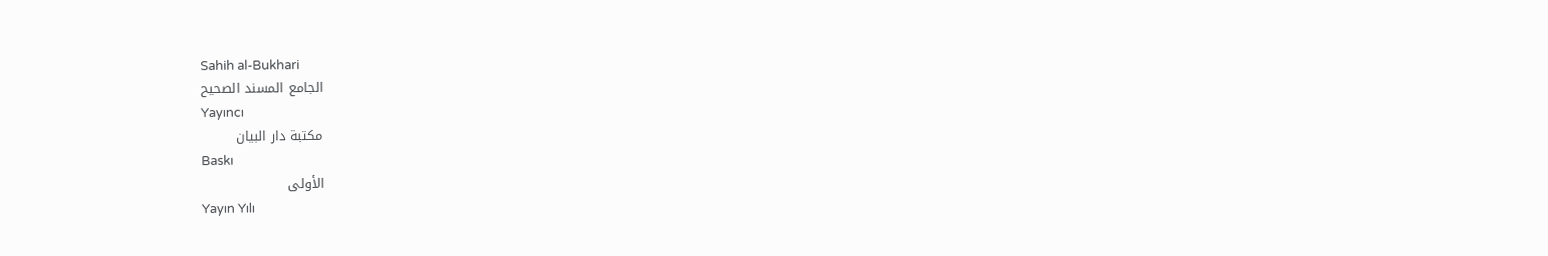Sahih al-Bukhari
الجامع المسند الصحيح
Yayıncı
مكتبة دار البيان
Baskı
الأولى
Yayın Yılı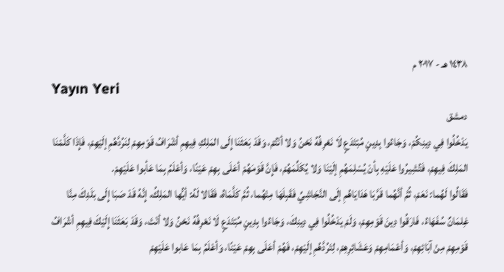١٤٣٨ هـ - ٢٠١٧ م
Yayın Yeri
دمشق
يَدْخُلُوا فِي دِينِكُمْ، وَجَاءُوا بِدِينٍ مُبْتَدَعٍ لَا نَعْرِفُهُ نَحْنُ وَلا أنْتُمْ، وَقَدْ بَعَثَنَا إِلَى المَلِكِ فِيهِمِ أشْرَافُ قَوْمِهِمْ لِنَرُدَّهُمِ إلَيْهِمْ، فَإِذَا كَلَّمْنَا المَلِكَ فِيهِمْ، فَتُشِيرُوا عَلَيْهِ بِأنْ يُسْلِمَهُمِ إلَيْنَا وَلا يُكَلِّمَهُمْ، فَإِنَّ قَوْمَهُمْ أعَلَى بِهِمْ عَيْنًا، وَأعْلَمُ بِمَا عَأبوا عَلَيْهِمْ.
فَقَالُوا لَهُما: نَعَمْ، ثُمَّ أنَّهُما قَرَّبَا هَدَايَاهُمِ إلَى النَّجَاشِيِّ فَقَبِلَهَا مِنْهُما، ثُمَّ كَلَّمَاهُ، فَقَالا لَهُ: أيُّها المَلِكُ، إِنَّهُ قَدْ صَبَا إِلَى بَلَدِكَ مِنَّا غِلمَانٌ سُفَهَاءُ، فَارَقُوا دِينَ قَوْمِهِمْ، وَلَمْ يَدْخُلُوا فِي دِينِكَ، وَجَاءُوا بِدِينٍ مُبْتَدَعٍ لَا نَعْرِفُهُ نَحْنُ وَلا أنْتَ، وَقَدْ بَعَثَنَا إِلَيْكَ فِيهِمِ أشْرَافُ قَوْمِهِمْ مِنْ آبَائِهِمْ، وَأعْمَامِهِمْ وَعَشَائِرِهِمْ، لِتَرُدَّهُمِ إلَيْهِمْ، فَهُمْ أعَلَى بِهِمْ عَيْنًا، وَأعْلَمُ بِمَا عَابوا عَلَيْهِمْ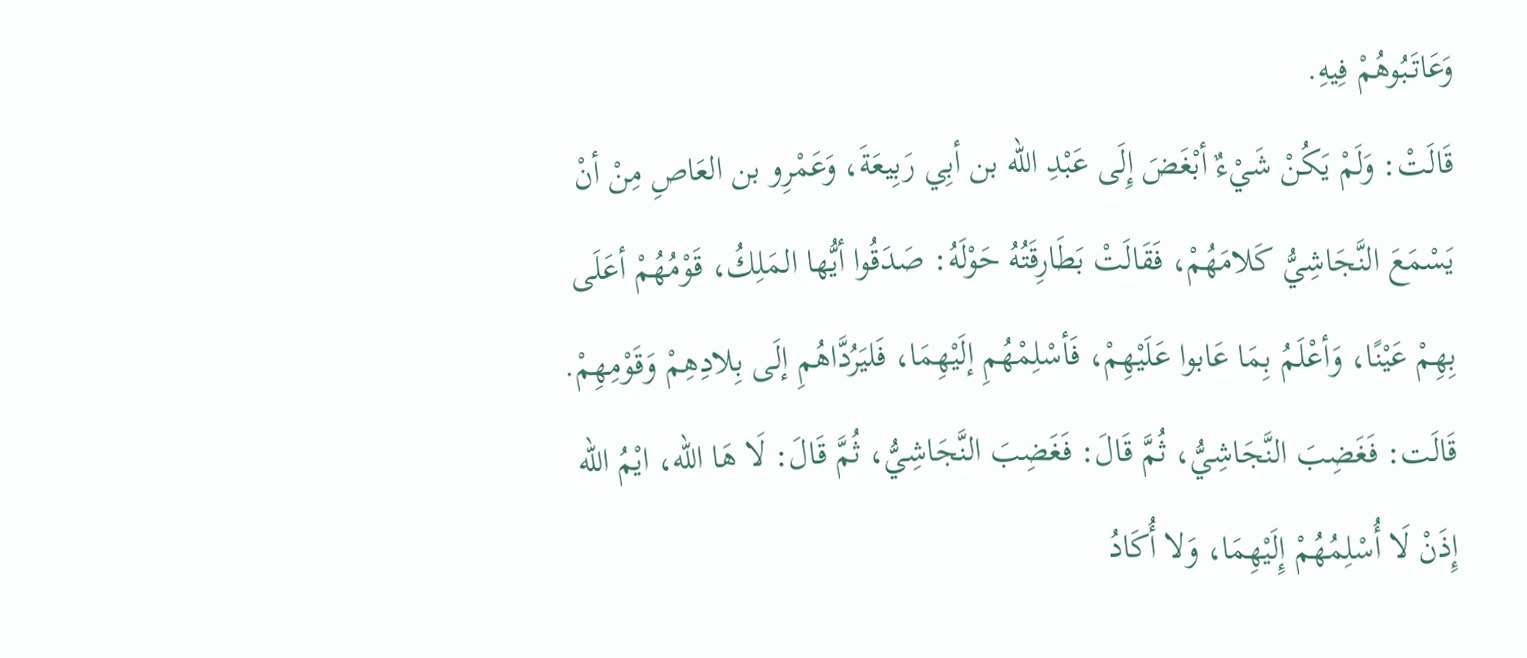وَعَاتَبُوهُمْ فِيهِ.
قَالَتْ: وَلَمْ يَكُنْ شَيْءٌ أبْغَضَ إِلَى عَبْدِ الله بن أبِي رَبِيعَةَ، وَعَمْرِو بن العَاصِ مِنْ أنْ يَسْمَعَ النَّجَاشِيُّ كَلامَهُمْ، فَقَالَتْ بَطَارِقَتُهُ حَوْلَهُ: صَدَقُوا أيُّها المَلِكُ، قَوْمُهُمْ أعَلَى بِهِمْ عَيْنًا، وَأعْلَمُ بِمَا عَابوا عَلَيْهِمْ، فَأسْلِمْهُمِ إلَيْهِمَا، فَليَرُدَّاهُمِ إلَى بِلادِهِمْ وَقَوْمِهِمْ.
قَالَت: فَغَضِبَ النَّجَاشِيُّ، ثُمَّ قَالَ: فَغَضِبَ النَّجَاشِيُّ، ثُمَّ قَالَ: لَا هَا الله، ايْمُ الله إِذَنْ لَا أُسْلِمُهُمْ إِلَيْهِمَا، وَلا أُكَادُ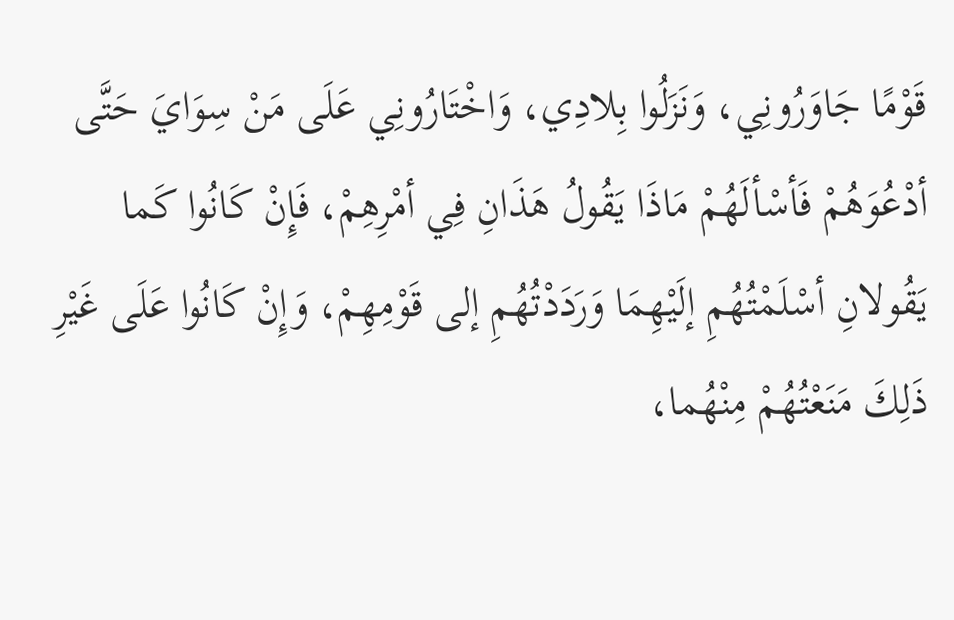قَوْمًا جَاوَرُونِي، وَنَزَلُوا بِلادِي، وَاخْتَارُونِي عَلَى مَنْ سِوَايَ حَتَّى أدْعُوَهُمْ فَأسْألَهُمْ مَاذَا يَقُولُ هَذَانِ فِي أمْرِهِمْ، فَإِنْ كَانُوا كَما يَقُولانِ أسْلَمْتُهُمِ إلَيْهِمَا وَرَدَدْتُهُمِ إلى قَوْمِهِمْ، وَإِنْ كَانُوا عَلَى غَيْرِ ذَلِكَ مَنَعْتُهُمْ مِنْهُما،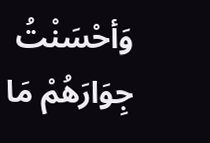وَأحْسَنْتُ جِوَارَهُمْ مَا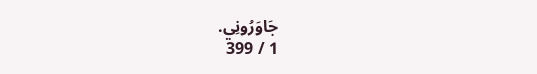جَاوَرُونِي.
1 / 399